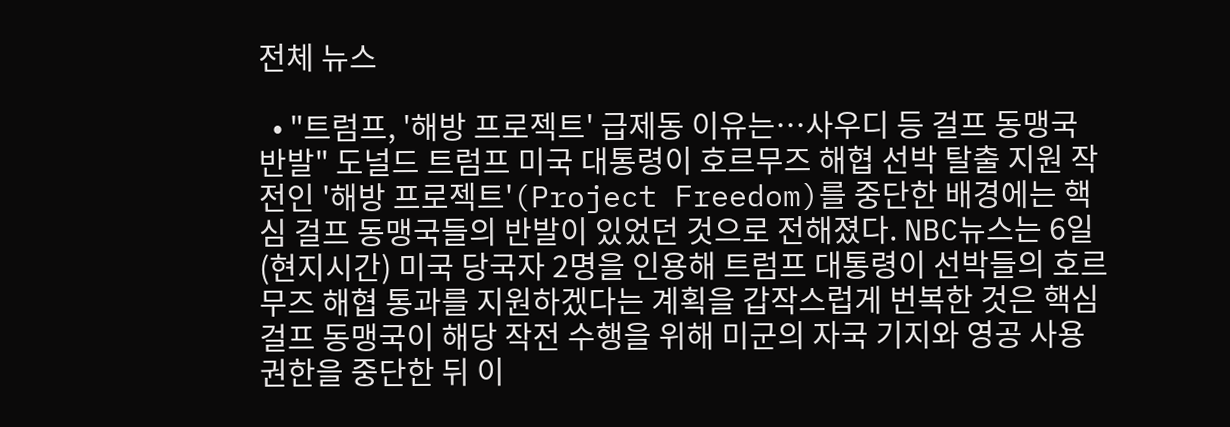전체 뉴스

  • "트럼프, '해방 프로젝트' 급제동 이유는…사우디 등 걸프 동맹국 반발" 도널드 트럼프 미국 대통령이 호르무즈 해협 선박 탈출 지원 작전인 '해방 프로젝트'(Project Freedom)를 중단한 배경에는 핵심 걸프 동맹국들의 반발이 있었던 것으로 전해졌다. NBC뉴스는 6일(현지시간) 미국 당국자 2명을 인용해 트럼프 대통령이 선박들의 호르무즈 해협 통과를 지원하겠다는 계획을 갑작스럽게 번복한 것은 핵심 걸프 동맹국이 해당 작전 수행을 위해 미군의 자국 기지와 영공 사용 권한을 중단한 뒤 이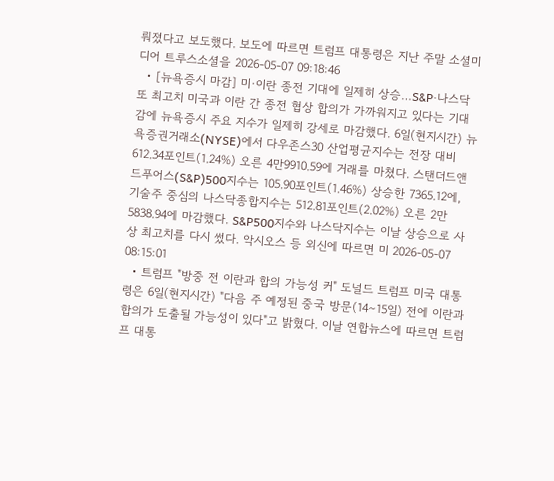뤄졌다고 보도했다. 보도에 따르면 트럼프 대통령은 지난 주말 소셜미디어 트루스소셜을 2026-05-07 09:18:46
  • [뉴욕증시 마감] 미·이란 종전 기대에 일제히 상승…S&P·나스닥 또 최고치 미국과 이란 간 종전 협상 합의가 가까워지고 있다는 기대감에 뉴욕증시 주요 지수가 일제히 강세로 마감했다. 6일(현지시간) 뉴욕증권거래소(NYSE)에서 다우존스30 산업평균지수는 전장 대비 612.34포인트(1.24%) 오른 4만9910.59에 거래를 마쳤다. 스탠더드앤드푸어스(S&P)500지수는 105.90포인트(1.46%) 상승한 7365.12에, 기술주 중심의 나스닥종합지수는 512.81포인트(2.02%) 오른 2만5838.94에 마감했다. S&P500지수와 나스닥지수는 이날 상승으로 사상 최고치를 다시 썼다. 악시오스 등 외신에 따르면 미 2026-05-07 08:15:01
  • 트럼프 "방중 전 이란과 합의 가능성 커" 도널드 트럼프 미국 대통령은 6일(현지시간) "다음 주 예정된 중국 방문(14∼15일) 전에 이란과 합의가 도출될 가능성이 있다"고 밝혔다. 이날 연합뉴스에 따르면 트럼프 대통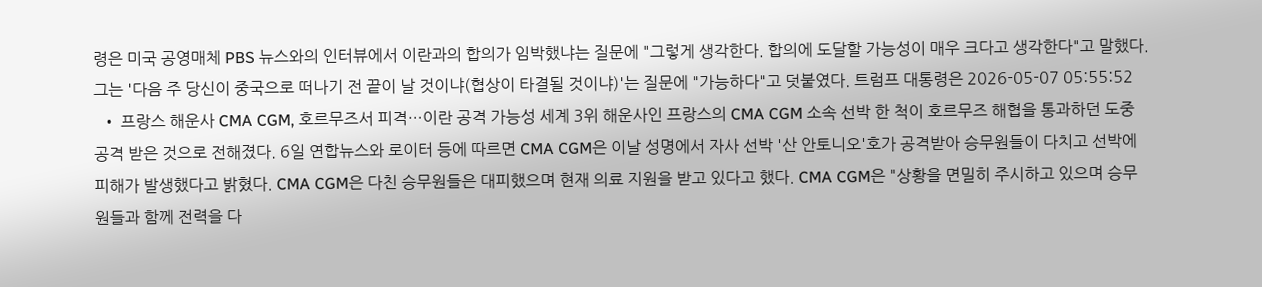령은 미국 공영매체 PBS 뉴스와의 인터뷰에서 이란과의 합의가 임박했냐는 질문에 "그렇게 생각한다. 합의에 도달할 가능성이 매우 크다고 생각한다"고 말했다. 그는 '다음 주 당신이 중국으로 떠나기 전 끝이 날 것이냐(협상이 타결될 것이냐)'는 질문에 "가능하다"고 덧붙였다. 트럼프 대통령은 2026-05-07 05:55:52
  • 프랑스 해운사 CMA CGM, 호르무즈서 피격…이란 공격 가능성 세계 3위 해운사인 프랑스의 CMA CGM 소속 선박 한 척이 호르무즈 해협을 통과하던 도중 공격 받은 것으로 전해졌다. 6일 연합뉴스와 로이터 등에 따르면 CMA CGM은 이날 성명에서 자사 선박 '산 안토니오'호가 공격받아 승무원들이 다치고 선박에 피해가 발생했다고 밝혔다. CMA CGM은 다친 승무원들은 대피했으며 현재 의료 지원을 받고 있다고 했다. CMA CGM은 "상황을 면밀히 주시하고 있으며 승무원들과 함께 전력을 다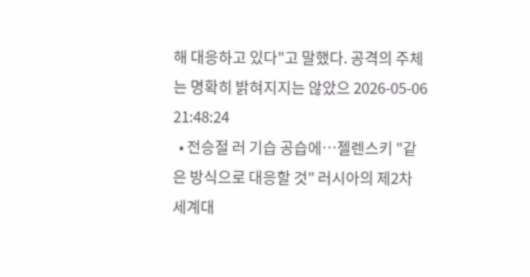해 대응하고 있다"고 말했다. 공격의 주체는 명확히 밝혀지지는 않았으 2026-05-06 21:48:24
  • 전승절 러 기습 공습에…젤렌스키 "같은 방식으로 대응할 것" 러시아의 제2차 세계대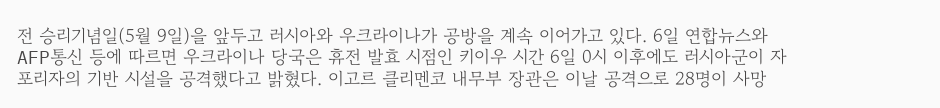전 승리기념일(5월 9일)을 앞두고 러시아와 우크라이나가 공방을 계속 이어가고 있다. 6일 연합뉴스와 AFP통신 등에 따르면 우크라이나 당국은 휴전 발효 시점인 키이우 시간 6일 0시 이후에도 러시아군이 자포리자의 기반 시설을 공격했다고 밝혔다. 이고르 클리멘코 내무부 장관은 이날 공격으로 28명이 사망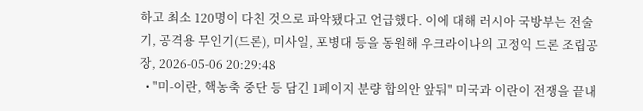하고 최소 120명이 다친 것으로 파악됐다고 언급했다. 이에 대해 러시아 국방부는 전술기, 공격용 무인기(드론), 미사일, 포병대 등을 동원해 우크라이나의 고정익 드론 조립공장, 2026-05-06 20:29:48
  • "미-이란, 핵농축 중단 등 담긴 1페이지 분량 합의안 앞둬" 미국과 이란이 전쟁을 끝내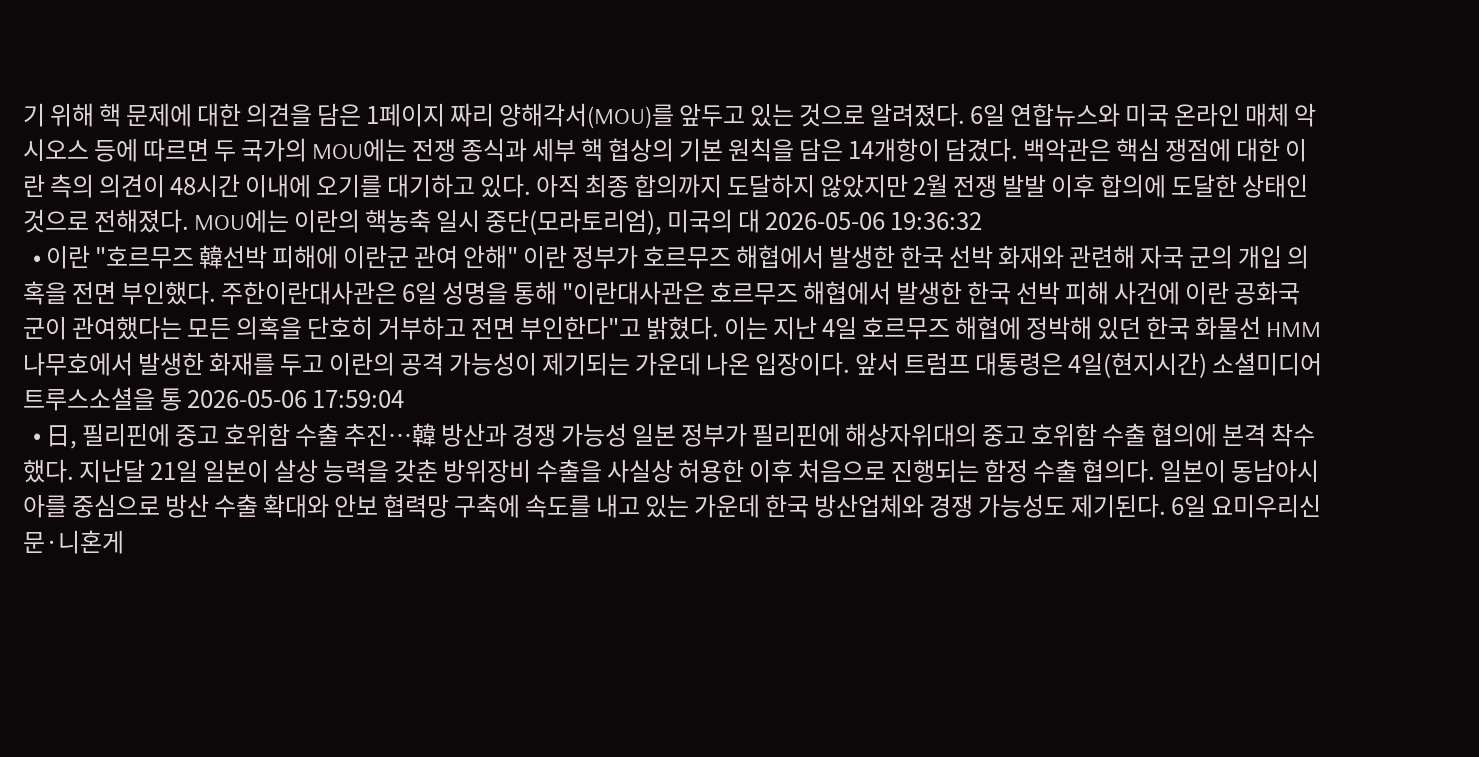기 위해 핵 문제에 대한 의견을 담은 1페이지 짜리 양해각서(MOU)를 앞두고 있는 것으로 알려졌다. 6일 연합뉴스와 미국 온라인 매체 악시오스 등에 따르면 두 국가의 MOU에는 전쟁 종식과 세부 핵 협상의 기본 원칙을 담은 14개항이 담겼다. 백악관은 핵심 쟁점에 대한 이란 측의 의견이 48시간 이내에 오기를 대기하고 있다. 아직 최종 합의까지 도달하지 않았지만 2월 전쟁 발발 이후 합의에 도달한 상태인 것으로 전해졌다. MOU에는 이란의 핵농축 일시 중단(모라토리엄), 미국의 대 2026-05-06 19:36:32
  • 이란 "호르무즈 韓선박 피해에 이란군 관여 안해" 이란 정부가 호르무즈 해협에서 발생한 한국 선박 화재와 관련해 자국 군의 개입 의혹을 전면 부인했다. 주한이란대사관은 6일 성명을 통해 "이란대사관은 호르무즈 해협에서 발생한 한국 선박 피해 사건에 이란 공화국 군이 관여했다는 모든 의혹을 단호히 거부하고 전면 부인한다"고 밝혔다. 이는 지난 4일 호르무즈 해협에 정박해 있던 한국 화물선 HMM 나무호에서 발생한 화재를 두고 이란의 공격 가능성이 제기되는 가운데 나온 입장이다. 앞서 트럼프 대통령은 4일(현지시간) 소셜미디어 트루스소셜을 통 2026-05-06 17:59:04
  • 日, 필리핀에 중고 호위함 수출 추진…韓 방산과 경쟁 가능성 일본 정부가 필리핀에 해상자위대의 중고 호위함 수출 협의에 본격 착수했다. 지난달 21일 일본이 살상 능력을 갖춘 방위장비 수출을 사실상 허용한 이후 처음으로 진행되는 함정 수출 협의다. 일본이 동남아시아를 중심으로 방산 수출 확대와 안보 협력망 구축에 속도를 내고 있는 가운데 한국 방산업체와 경쟁 가능성도 제기된다. 6일 요미우리신문·니혼게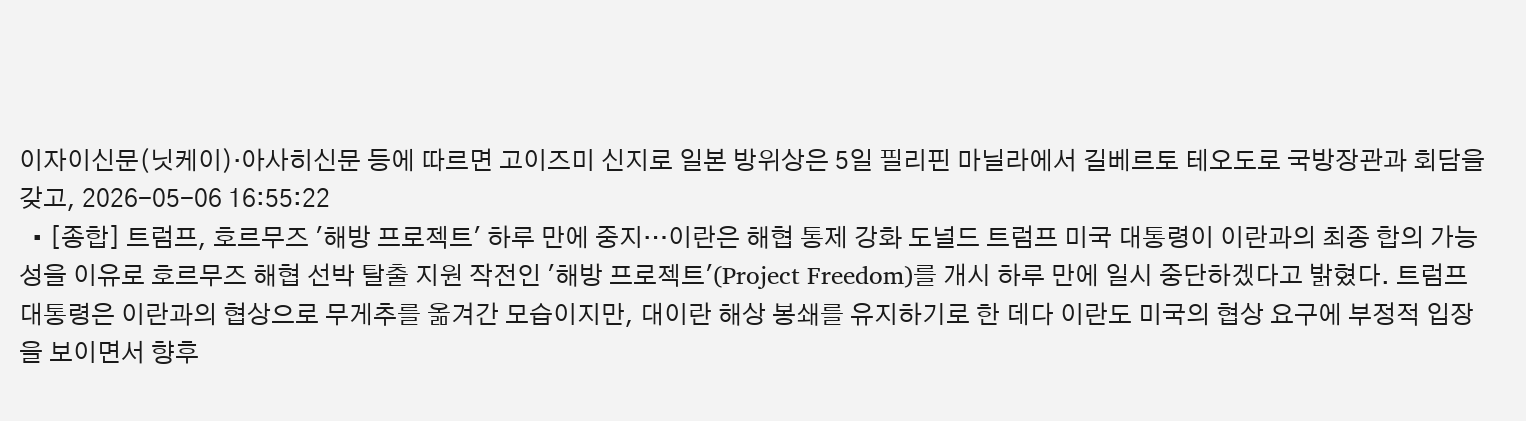이자이신문(닛케이)·아사히신문 등에 따르면 고이즈미 신지로 일본 방위상은 5일 필리핀 마닐라에서 길베르토 테오도로 국방장관과 회담을 갖고, 2026-05-06 16:55:22
  • [종합] 트럼프, 호르무즈 '해방 프로젝트' 하루 만에 중지…이란은 해협 통제 강화 도널드 트럼프 미국 대통령이 이란과의 최종 합의 가능성을 이유로 호르무즈 해협 선박 탈출 지원 작전인 '해방 프로젝트'(Project Freedom)를 개시 하루 만에 일시 중단하겠다고 밝혔다. 트럼프 대통령은 이란과의 협상으로 무게추를 옮겨간 모습이지만, 대이란 해상 봉쇄를 유지하기로 한 데다 이란도 미국의 협상 요구에 부정적 입장을 보이면서 향후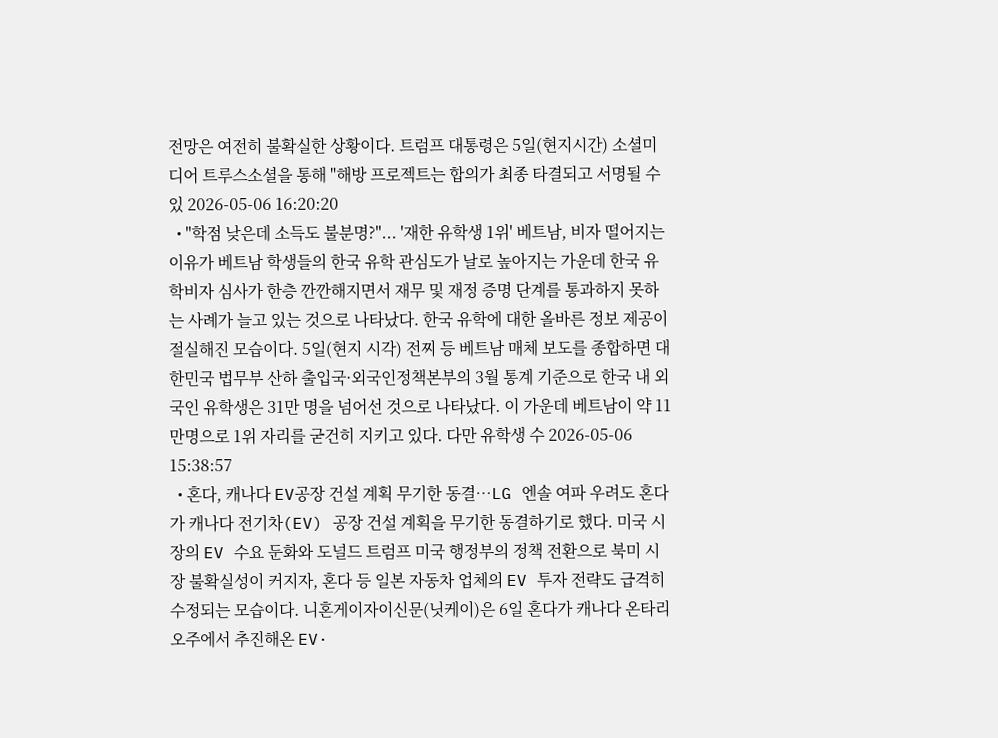전망은 여전히 불확실한 상황이다. 트럼프 대통령은 5일(현지시간) 소셜미디어 트루스소셜을 통해 "해방 프로젝트는 합의가 최종 타결되고 서명될 수 있 2026-05-06 16:20:20
  • "학점 낮은데 소득도 불분명?"... '재한 유학생 1위' 베트남, 비자 떨어지는 이유가 베트남 학생들의 한국 유학 관심도가 날로 높아지는 가운데 한국 유학비자 심사가 한층 깐깐해지면서 재무 및 재정 증명 단계를 통과하지 못하는 사례가 늘고 있는 것으로 나타났다. 한국 유학에 대한 올바른 정보 제공이 절실해진 모습이다. 5일(현지 시각) 전찌 등 베트남 매체 보도를 종합하면 대한민국 법무부 산하 출입국·외국인정책본부의 3월 통계 기준으로 한국 내 외국인 유학생은 31만 명을 넘어선 것으로 나타났다. 이 가운데 베트남이 약 11만명으로 1위 자리를 굳건히 지키고 있다. 다만 유학생 수 2026-05-06 15:38:57
  • 혼다, 캐나다 EV공장 건설 계획 무기한 동결…LG 엔솔 여파 우려도 혼다가 캐나다 전기차(EV) 공장 건설 계획을 무기한 동결하기로 했다. 미국 시장의 EV 수요 둔화와 도널드 트럼프 미국 행정부의 정책 전환으로 북미 시장 불확실성이 커지자, 혼다 등 일본 자동차 업체의 EV 투자 전략도 급격히 수정되는 모습이다. 니혼게이자이신문(닛케이)은 6일 혼다가 캐나다 온타리오주에서 추진해온 EV·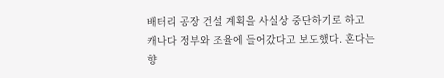배터리 공장 건설 계획을 사실상 중단하기로 하고 캐나다 정부와 조율에 들어갔다고 보도했다. 혼다는 향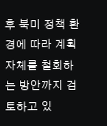후 북미 정책 환경에 따라 계획 자체를 철회하는 방안까지 검토하고 있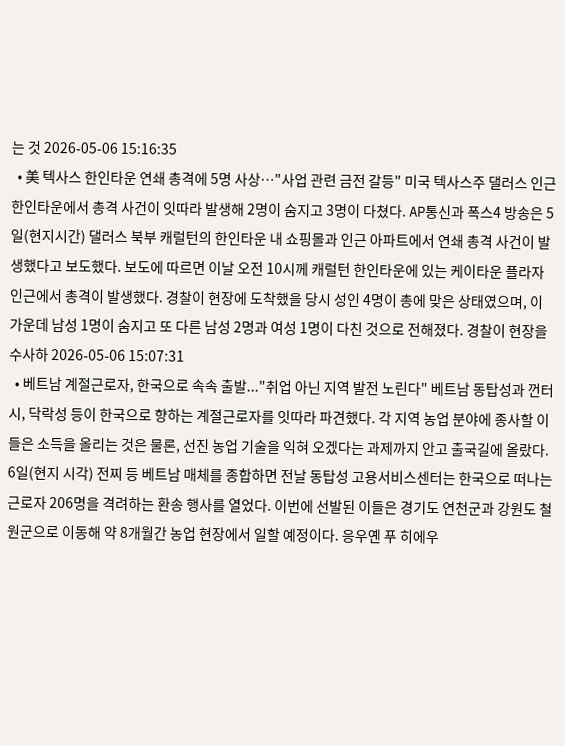는 것 2026-05-06 15:16:35
  • 美 텍사스 한인타운 연쇄 총격에 5명 사상…"사업 관련 금전 갈등" 미국 텍사스주 댈러스 인근 한인타운에서 총격 사건이 잇따라 발생해 2명이 숨지고 3명이 다쳤다. AP통신과 폭스4 방송은 5일(현지시간) 댈러스 북부 캐럴턴의 한인타운 내 쇼핑몰과 인근 아파트에서 연쇄 총격 사건이 발생했다고 보도했다. 보도에 따르면 이날 오전 10시께 캐럴턴 한인타운에 있는 케이타운 플라자 인근에서 총격이 발생했다. 경찰이 현장에 도착했을 당시 성인 4명이 총에 맞은 상태였으며, 이 가운데 남성 1명이 숨지고 또 다른 남성 2명과 여성 1명이 다친 것으로 전해졌다. 경찰이 현장을 수사하 2026-05-06 15:07:31
  • 베트남 계절근로자, 한국으로 속속 출발..."취업 아닌 지역 발전 노린다" 베트남 동탑성과 껀터시, 닥락성 등이 한국으로 향하는 계절근로자를 잇따라 파견했다. 각 지역 농업 분야에 종사할 이들은 소득을 올리는 것은 물론, 선진 농업 기술을 익혀 오겠다는 과제까지 안고 출국길에 올랐다. 6일(현지 시각) 전찌 등 베트남 매체를 종합하면 전날 동탑성 고용서비스센터는 한국으로 떠나는 근로자 206명을 격려하는 환송 행사를 열었다. 이번에 선발된 이들은 경기도 연천군과 강원도 철원군으로 이동해 약 8개월간 농업 현장에서 일할 예정이다. 응우옌 푸 히에우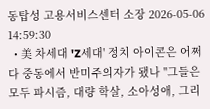동탑성 고용서비스센터 소장 2026-05-06 14:59:30
  • 美 차세대 'Z세대' 정치 아이콘은 어쩌다 중동에서 반미주의자가 됐나 "그들은 모두 파시즘, 대량 학살, 소아성애, 그리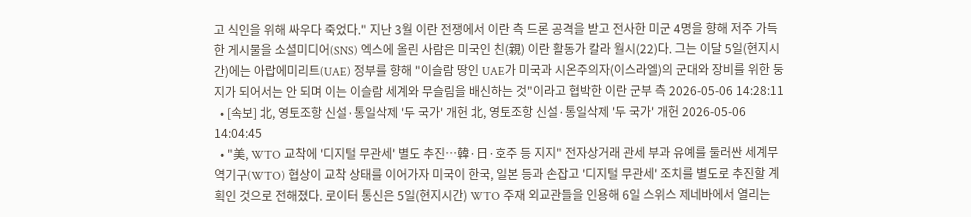고 식인을 위해 싸우다 죽었다." 지난 3월 이란 전쟁에서 이란 측 드론 공격을 받고 전사한 미군 4명을 향해 저주 가득한 게시물을 소셜미디어(SNS) 엑스에 올린 사람은 미국인 친(親) 이란 활동가 칼라 월시(22)다. 그는 이달 5일(현지시간)에는 아랍에미리트(UAE) 정부를 향해 "이슬람 땅인 UAE가 미국과 시온주의자(이스라엘)의 군대와 장비를 위한 둥지가 되어서는 안 되며 이는 이슬람 세계와 무슬림을 배신하는 것"이라고 협박한 이란 군부 측 2026-05-06 14:28:11
  • [속보] 北, 영토조항 신설·통일삭제 '두 국가' 개헌 北, 영토조항 신설·통일삭제 '두 국가' 개헌 2026-05-06 14:04:45
  • "美, WTO 교착에 '디지털 무관세' 별도 추진…韓·日·호주 등 지지" 전자상거래 관세 부과 유예를 둘러싼 세계무역기구(WTO) 협상이 교착 상태를 이어가자 미국이 한국, 일본 등과 손잡고 '디지털 무관세' 조치를 별도로 추진할 계획인 것으로 전해졌다. 로이터 통신은 5일(현지시간) WTO 주재 외교관들을 인용해 6일 스위스 제네바에서 열리는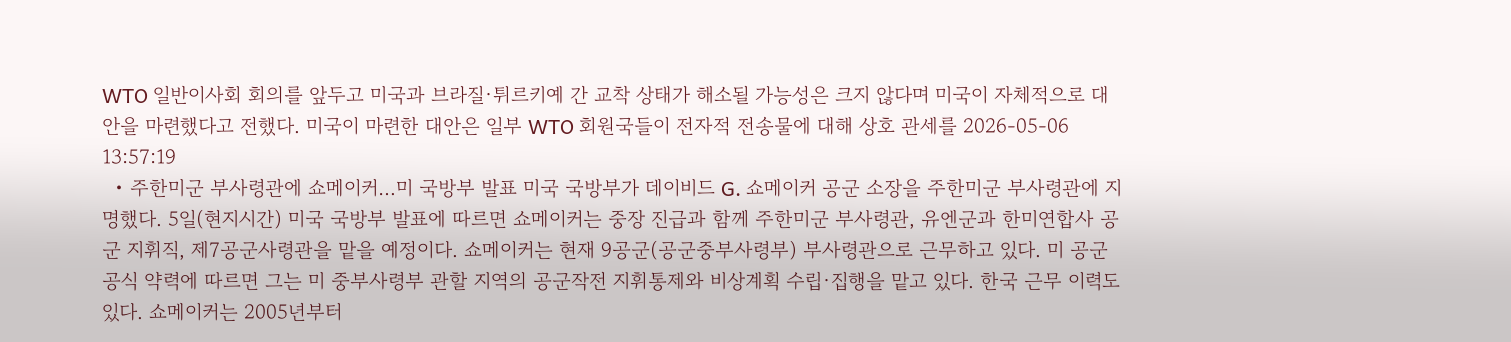WTO 일반이사회 회의를 앞두고 미국과 브라질·튀르키예 간 교착 상태가 해소될 가능성은 크지 않다며 미국이 자체적으로 대안을 마련했다고 전했다. 미국이 마련한 대안은 일부 WTO 회원국들이 전자적 전송물에 대해 상호 관세를 2026-05-06 13:57:19
  • 주한미군 부사령관에 쇼메이커…미 국방부 발표 미국 국방부가 데이비드 G. 쇼메이커 공군 소장을 주한미군 부사령관에 지명했다. 5일(현지시간) 미국 국방부 발표에 따르면 쇼메이커는 중장 진급과 함께 주한미군 부사령관, 유엔군과 한미연합사 공군 지휘직, 제7공군사령관을 맡을 예정이다. 쇼메이커는 현재 9공군(공군중부사령부) 부사령관으로 근무하고 있다. 미 공군 공식 약력에 따르면 그는 미 중부사령부 관할 지역의 공군작전 지휘통제와 비상계획 수립·집행을 맡고 있다. 한국 근무 이력도 있다. 쇼메이커는 2005년부터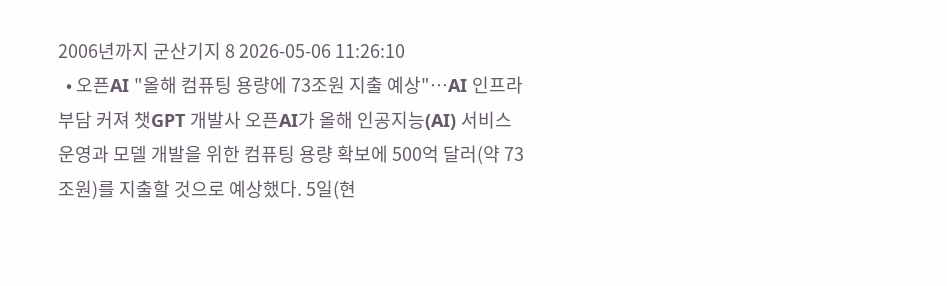2006년까지 군산기지 8 2026-05-06 11:26:10
  • 오픈AI "올해 컴퓨팅 용량에 73조원 지출 예상"…AI 인프라 부담 커져 챗GPT 개발사 오픈AI가 올해 인공지능(AI) 서비스 운영과 모델 개발을 위한 컴퓨팅 용량 확보에 500억 달러(약 73조원)를 지출할 것으로 예상했다. 5일(현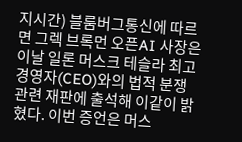지시간) 블룸버그통신에 따르면 그렉 브록먼 오픈AI 사장은 이날 일론 머스크 테슬라 최고경영자(CEO)와의 법적 분쟁 관련 재판에 출석해 이같이 밝혔다. 이번 증언은 머스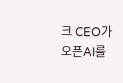크 CEO가 오픈AI를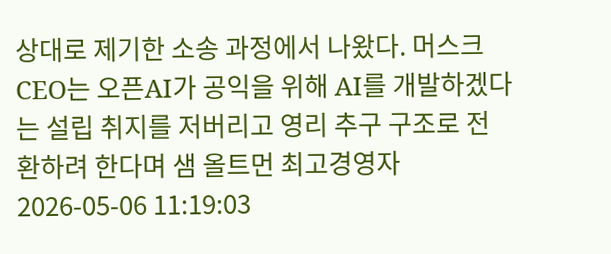상대로 제기한 소송 과정에서 나왔다. 머스크 CEO는 오픈AI가 공익을 위해 AI를 개발하겠다는 설립 취지를 저버리고 영리 추구 구조로 전환하려 한다며 샘 올트먼 최고경영자 2026-05-06 11:19:03